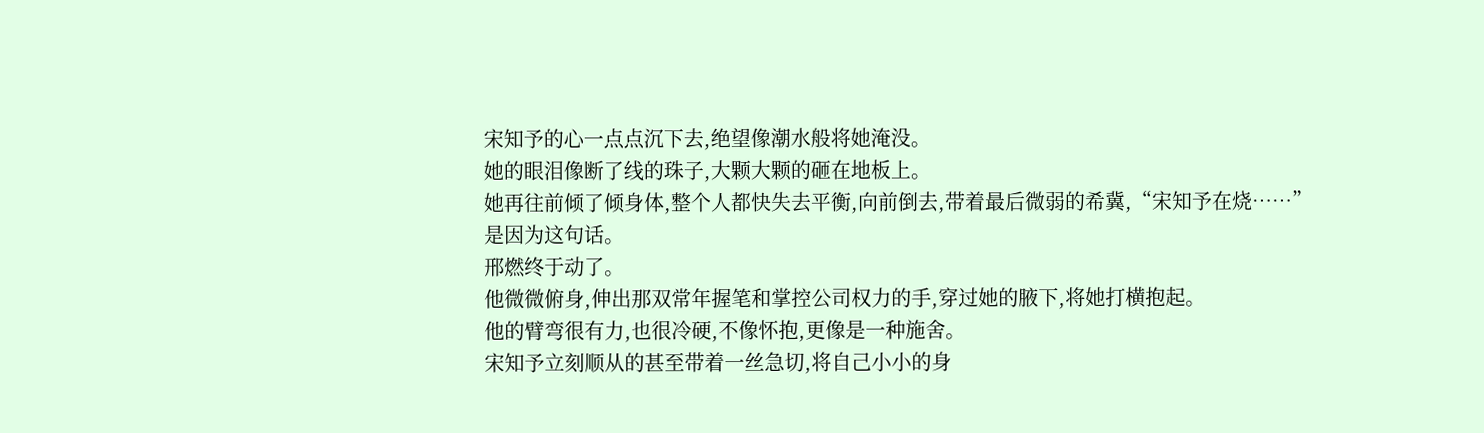宋知予的心一点点沉下去,绝望像潮水般将她淹没。
她的眼泪像断了线的珠子,大颗大颗的砸在地板上。
她再往前倾了倾身体,整个人都快失去平衡,向前倒去,带着最后微弱的希冀,“宋知予在烧……”
是因为这句话。
邢燃终于动了。
他微微俯身,伸出那双常年握笔和掌控公司权力的手,穿过她的腋下,将她打横抱起。
他的臂弯很有力,也很冷硬,不像怀抱,更像是一种施舍。
宋知予立刻顺从的甚至带着一丝急切,将自己小小的身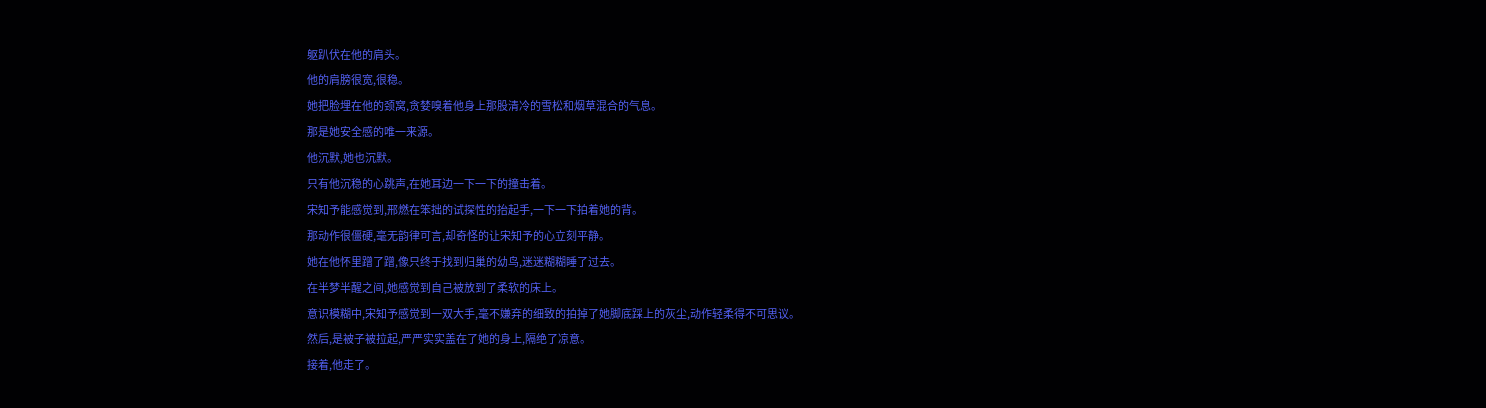躯趴伏在他的肩头。
他的肩膀很宽,很稳。
她把脸埋在他的颈窝,贪婪嗅着他身上那股清冷的雪松和烟草混合的气息。
那是她安全感的唯一来源。
他沉默,她也沉默。
只有他沉稳的心跳声,在她耳边一下一下的撞击着。
宋知予能感觉到,邢燃在笨拙的试探性的抬起手,一下一下拍着她的背。
那动作很僵硬,毫无韵律可言,却奇怪的让宋知予的心立刻平静。
她在他怀里蹭了蹭,像只终于找到归巢的幼鸟,迷迷糊糊睡了过去。
在半梦半醒之间,她感觉到自己被放到了柔软的床上。
意识模糊中,宋知予感觉到一双大手,毫不嫌弃的细致的拍掉了她脚底踩上的灰尘,动作轻柔得不可思议。
然后,是被子被拉起,严严实实盖在了她的身上,隔绝了凉意。
接着,他走了。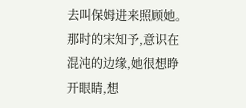去叫保姆进来照顾她。
那时的宋知予,意识在混沌的边缘,她很想睁开眼睛,想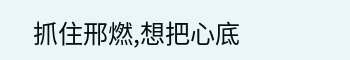抓住邢燃,想把心底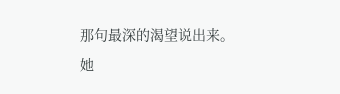那句最深的渴望说出来。
她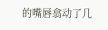的嘴唇翕动了几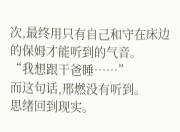次,最终用只有自己和守在床边的保姆才能听到的气音。
“我想跟干爸睡……”
而这句话,邢燃没有听到。
思绪回到现实。